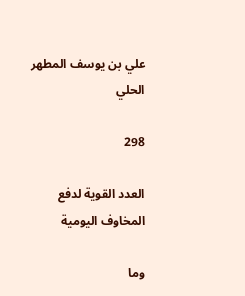علي بن يوسف المطهر الحلي

298

العدد القوية لدفع المخاوف اليومية

وما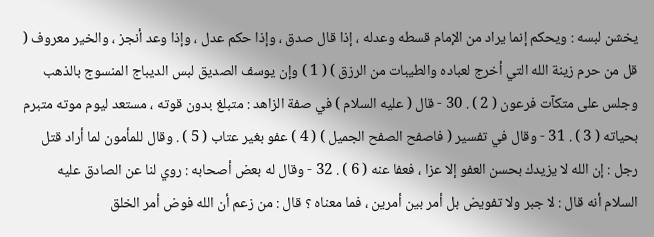يخشن لبسه : ويحكم إنما يراد من الإمام قسطه وعدله ، إذا قال صدق ، وإذا حكم عدل ، وإذا وعد أنجز ، والخير معروف ( قل من حرم زينة الله التي أخرج لعباده والطيبات من الرزق ) ( 1 ) وإن يوسف الصديق لبس الديباج المنسوج بالذهب وجلس على متكآت فرعون ( 2 ) . 30 - قال ( عليه السلام ) في صفة الزاهد : متبلغ بدون قوته ، مستعد ليوم موته متبرم بحياته ( 3 ) . 31 - وقال في تفسير ( فاصفح الصفح الجميل ) ( 4 ) عفو بغير عتاب ( 5 ) . وقال للمأمون لما أراد قتل رجل : إن الله لا يزيدك بحسن العفو إلا عزا ، فعفا عنه ( 6 ) . 32 - وقال له بعض أصحابه : روي لنا عن الصادق عليه السلام أنه قال : لا جبر ولا تفويض بل أمر بين أمرين ، فما معناه ؟ قال : من زعم أن الله فوض أمر الخلق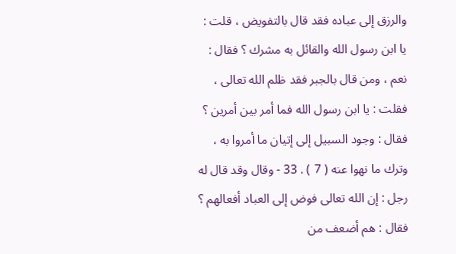والرزق إلى عباده فقد قال بالتفويض ، قلت : يا ابن رسول الله والقائل به مشرك ؟ فقال : نعم ، ومن قال بالجبر فقد ظلم الله تعالى ، فقلت : يا ابن رسول الله فما أمر بين أمرين ؟ فقال : وجود السبيل إلى إتيان ما أمروا به ، وترك ما نهوا عنه ( 7 ) . 33 - وقال وقد قال له رجل : إن الله تعالى فوض إلى العباد أفعالهم ؟ فقال : هم أضعف من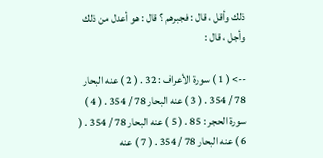ذلك وأقل ، قال : فجبرهم ؟ قال : هو أعدل من ذلك وأجل ، قال :

--> ( 1 ) سورة الأعراف : 32 . ( 2 ) عنه البحار 78 / 354 . ( 3 ) عنه البحار 78 / 354 . ( 4 ) سورة الحجر : 85 . ( 5 ) عنه البحار 78 / 354 . ( 6 ) عنه البحار 78 / 354 . ( 7 ) عنه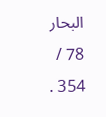البحار 78 / 354 .